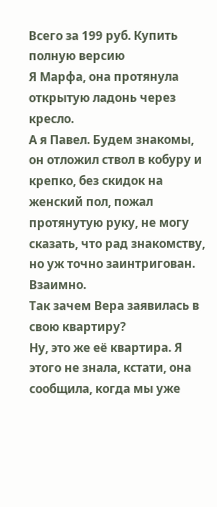Всего за 199 руб. Купить полную версию
Я Марфа, она протянула открытую ладонь через кресло.
А я Павел. Будем знакомы, он отложил ствол в кобуру и крепко, без скидок на женский пол, пожал протянутую руку, не могу сказать, что рад знакомству, но уж точно заинтригован.
Взаимно.
Так зачем Вера заявилась в свою квартиру?
Ну, это же её квартира. Я этого не знала, кстати, она сообщила, когда мы уже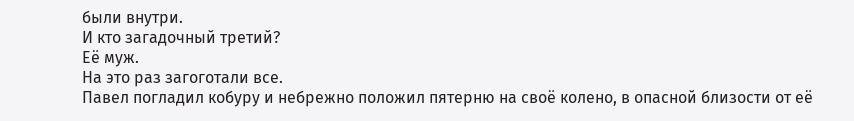были внутри.
И кто загадочный третий?
Её муж.
На это раз загоготали все.
Павел погладил кобуру и небрежно положил пятерню на своё колено, в опасной близости от её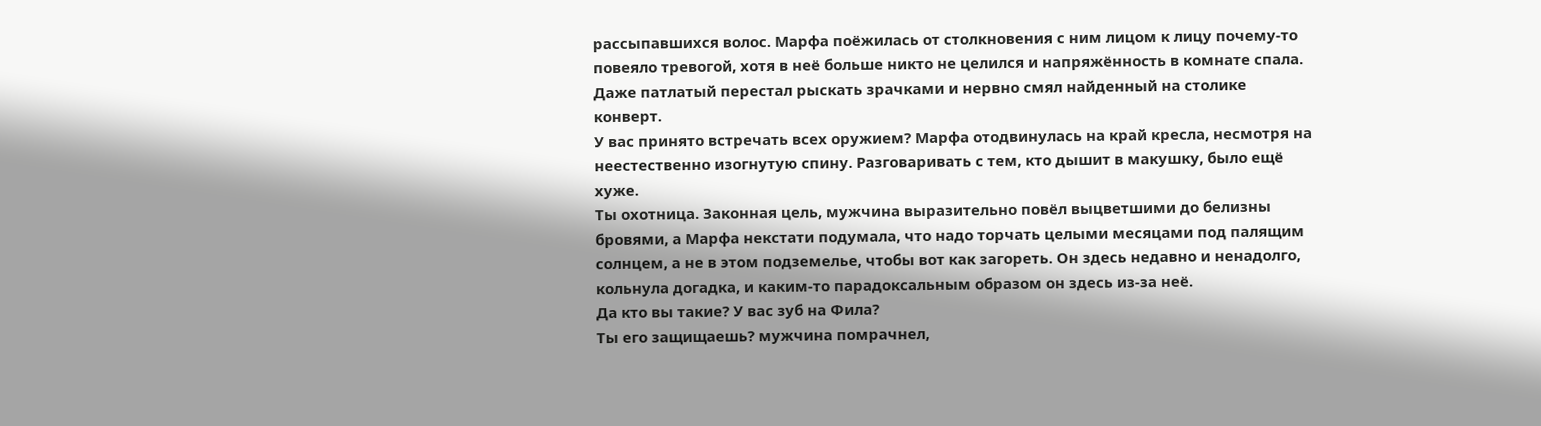рассыпавшихся волос. Марфа поёжилась от столкновения с ним лицом к лицу почему-то повеяло тревогой, хотя в неё больше никто не целился и напряжённость в комнате спала. Даже патлатый перестал рыскать зрачками и нервно смял найденный на столике конверт.
У вас принято встречать всех оружием? Марфа отодвинулась на край кресла, несмотря на неестественно изогнутую спину. Разговаривать с тем, кто дышит в макушку, было ещё хуже.
Ты охотница. Законная цель, мужчина выразительно повёл выцветшими до белизны бровями, а Марфа некстати подумала, что надо торчать целыми месяцами под палящим солнцем, а не в этом подземелье, чтобы вот как загореть. Он здесь недавно и ненадолго, кольнула догадка, и каким-то парадоксальным образом он здесь из-за неё.
Да кто вы такие? У вас зуб на Фила?
Ты его защищаешь? мужчина помрачнел,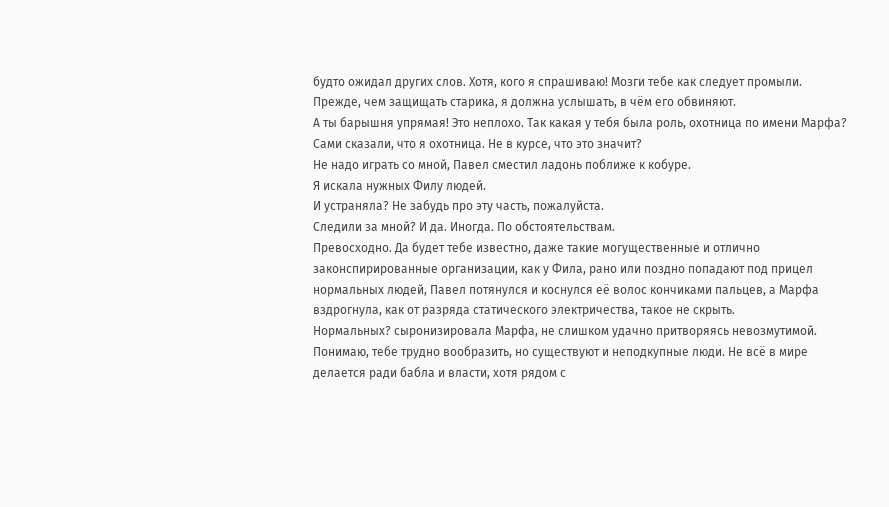будто ожидал других слов. Хотя, кого я спрашиваю! Мозги тебе как следует промыли.
Прежде, чем защищать старика, я должна услышать, в чём его обвиняют.
А ты барышня упрямая! Это неплохо. Так какая у тебя была роль, охотница по имени Марфа?
Сами сказали, что я охотница. Не в курсе, что это значит?
Не надо играть со мной, Павел сместил ладонь поближе к кобуре.
Я искала нужных Филу людей.
И устраняла? Не забудь про эту часть, пожалуйста.
Следили за мной? И да. Иногда. По обстоятельствам.
Превосходно. Да будет тебе известно, даже такие могущественные и отлично законспирированные организации, как у Фила, рано или поздно попадают под прицел нормальных людей, Павел потянулся и коснулся её волос кончиками пальцев, а Марфа вздрогнула, как от разряда статического электричества, такое не скрыть.
Нормальных? сыронизировала Марфа, не слишком удачно притворяясь невозмутимой.
Понимаю, тебе трудно вообразить, но существуют и неподкупные люди. Не всё в мире делается ради бабла и власти, хотя рядом с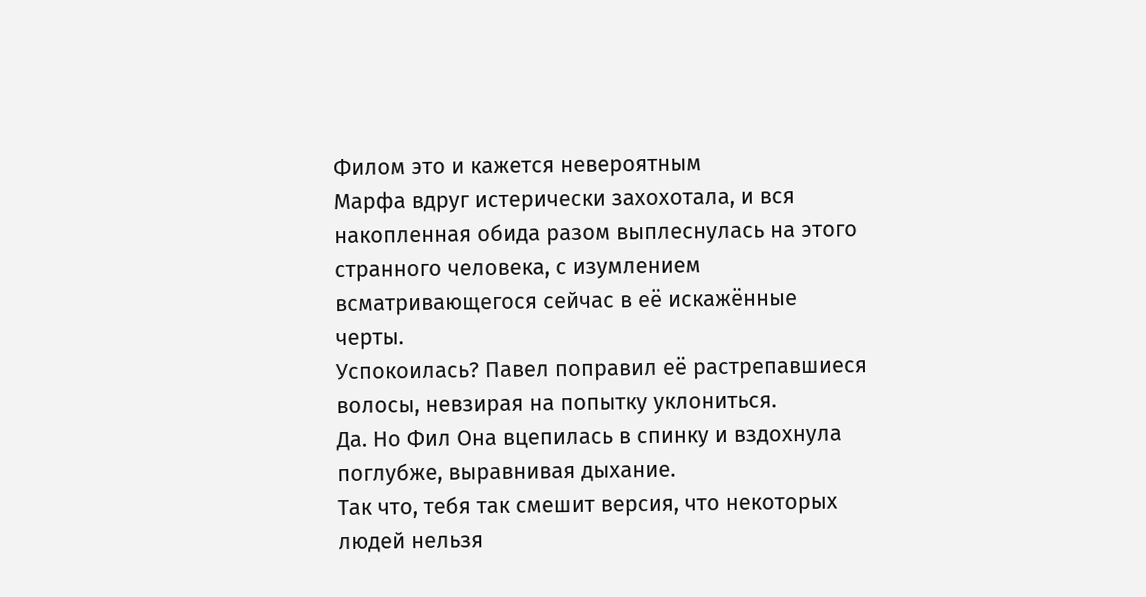Филом это и кажется невероятным
Марфа вдруг истерически захохотала, и вся накопленная обида разом выплеснулась на этого странного человека, с изумлением всматривающегося сейчас в её искажённые черты.
Успокоилась? Павел поправил её растрепавшиеся волосы, невзирая на попытку уклониться.
Да. Но Фил Она вцепилась в спинку и вздохнула поглубже, выравнивая дыхание.
Так что, тебя так смешит версия, что некоторых людей нельзя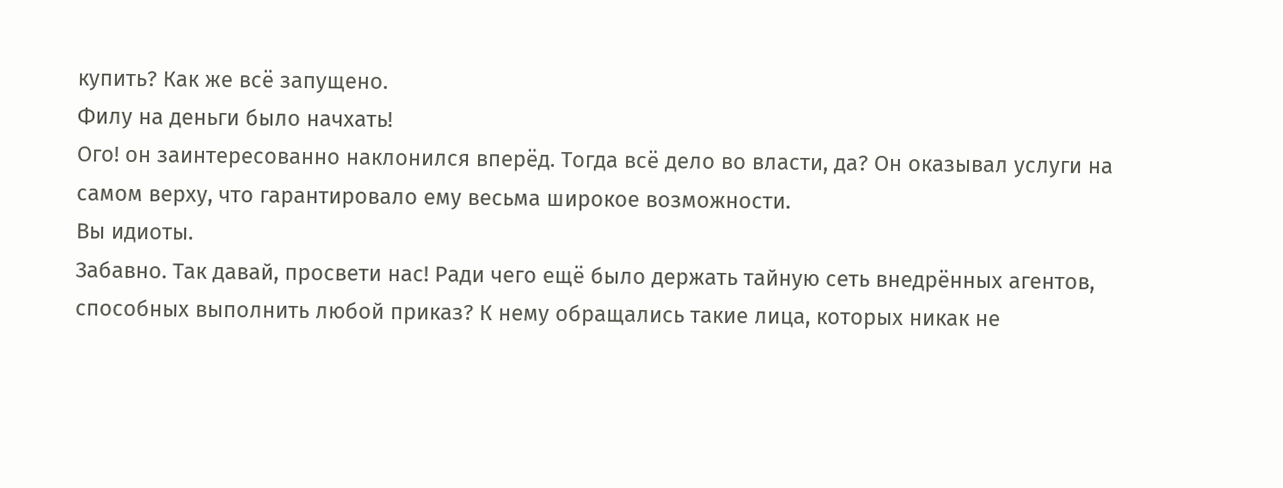купить? Как же всё запущено.
Филу на деньги было начхать!
Ого! он заинтересованно наклонился вперёд. Тогда всё дело во власти, да? Он оказывал услуги на самом верху, что гарантировало ему весьма широкое возможности.
Вы идиоты.
Забавно. Так давай, просвети нас! Ради чего ещё было держать тайную сеть внедрённых агентов, способных выполнить любой приказ? К нему обращались такие лица, которых никак не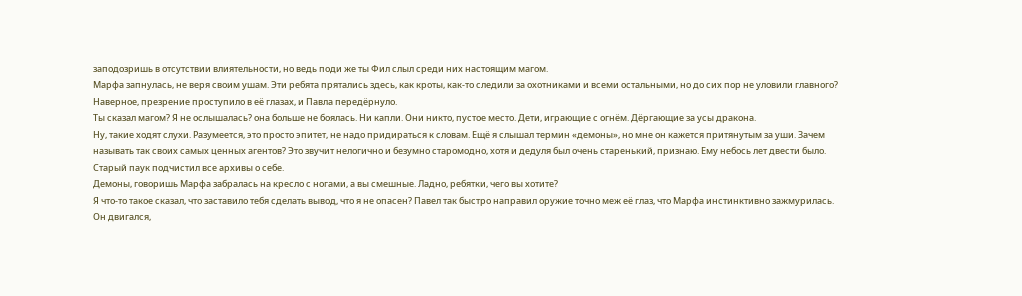заподозришь в отсутствии влиятельности, но ведь поди же ты Фил слыл среди них настоящим магом.
Марфа запнулась, не веря своим ушам. Эти ребята прятались здесь, как кроты, как-то следили за охотниками и всеми остальными, но до сих пор не уловили главного? Наверное, презрение проступило в её глазах, и Павла передёрнуло.
Ты сказал магом? Я не ослышалась? она больше не боялась. Ни капли. Они никто, пустое место. Дети, играющие с огнём. Дёргающие за усы дракона.
Ну, такие ходят слухи. Разумеется, это просто эпитет, не надо придираться к словам. Ещё я слышал термин «демоны», но мне он кажется притянутым за уши. Зачем называть так своих самых ценных агентов? Это звучит нелогично и безумно старомодно, хотя и дедуля был очень старенький, признаю. Ему небось лет двести было. Старый паук подчистил все архивы о себе.
Демоны, говоришь Марфа забралась на кресло с ногами, а вы смешные. Ладно, ребятки, чего вы хотите?
Я что-то такое сказал, что заставило тебя сделать вывод, что я не опасен? Павел так быстро направил оружие точно меж её глаз, что Марфа инстинктивно зажмурилась.
Он двигался,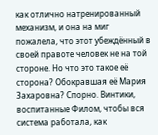как отлично натренированный механизм, и она на миг пожалела, что этот убеждённый в своей правоте человек не на той стороне. Но что это такое её сторона? Обокравшая её Мария Захаровна? Спорно. Винтики, воспитанные Филом, чтобы вся система работала, как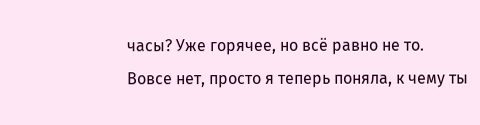часы? Уже горячее, но всё равно не то.
Вовсе нет, просто я теперь поняла, к чему ты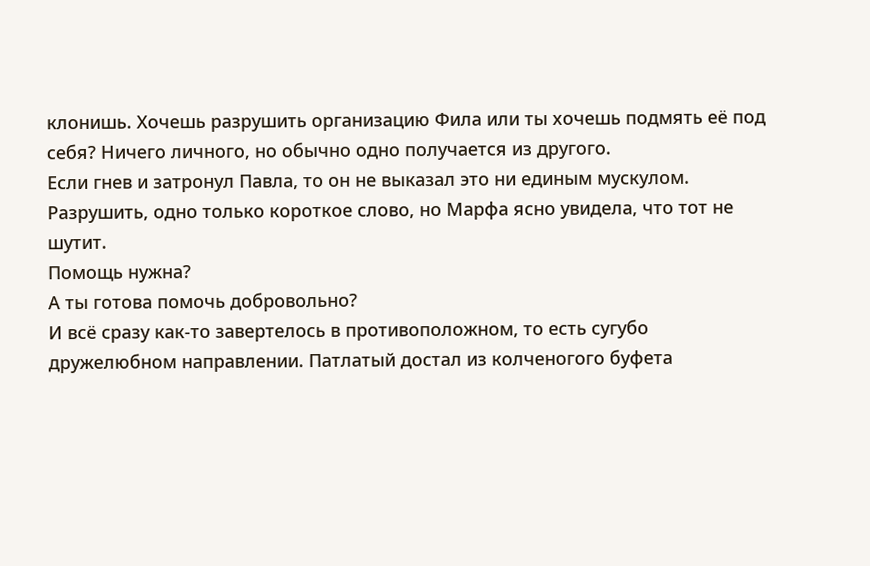клонишь. Хочешь разрушить организацию Фила или ты хочешь подмять её под себя? Ничего личного, но обычно одно получается из другого.
Если гнев и затронул Павла, то он не выказал это ни единым мускулом.
Разрушить, одно только короткое слово, но Марфа ясно увидела, что тот не шутит.
Помощь нужна?
А ты готова помочь добровольно?
И всё сразу как-то завертелось в противоположном, то есть сугубо дружелюбном направлении. Патлатый достал из колченогого буфета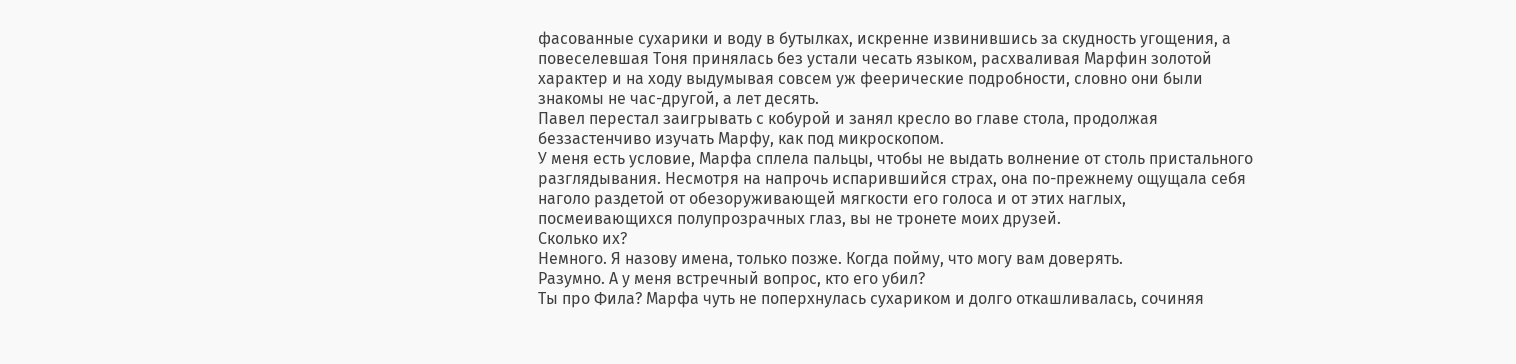фасованные сухарики и воду в бутылках, искренне извинившись за скудность угощения, а повеселевшая Тоня принялась без устали чесать языком, расхваливая Марфин золотой характер и на ходу выдумывая совсем уж феерические подробности, словно они были знакомы не час-другой, а лет десять.
Павел перестал заигрывать с кобурой и занял кресло во главе стола, продолжая беззастенчиво изучать Марфу, как под микроскопом.
У меня есть условие, Марфа сплела пальцы, чтобы не выдать волнение от столь пристального разглядывания. Несмотря на напрочь испарившийся страх, она по-прежнему ощущала себя наголо раздетой от обезоруживающей мягкости его голоса и от этих наглых, посмеивающихся полупрозрачных глаз, вы не тронете моих друзей.
Сколько их?
Немного. Я назову имена, только позже. Когда пойму, что могу вам доверять.
Разумно. А у меня встречный вопрос, кто его убил?
Ты про Фила? Марфа чуть не поперхнулась сухариком и долго откашливалась, сочиняя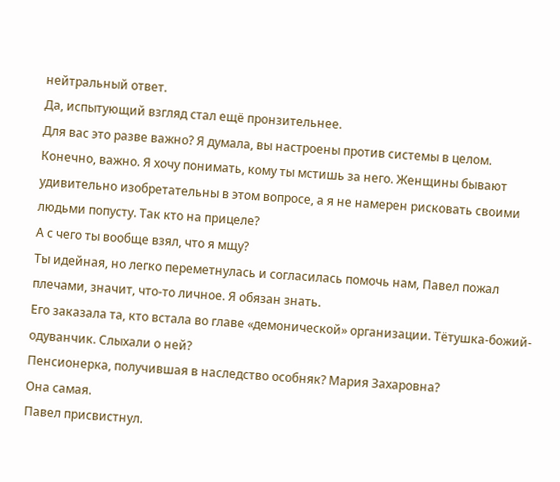нейтральный ответ.
Да, испытующий взгляд стал ещё пронзительнее.
Для вас это разве важно? Я думала, вы настроены против системы в целом.
Конечно, важно. Я хочу понимать, кому ты мстишь за него. Женщины бывают удивительно изобретательны в этом вопросе, а я не намерен рисковать своими людьми попусту. Так кто на прицеле?
А с чего ты вообще взял, что я мщу?
Ты идейная, но легко переметнулась и согласилась помочь нам, Павел пожал плечами, значит, что-то личное. Я обязан знать.
Его заказала та, кто встала во главе «демонической» организации. Тётушка-божий-одуванчик. Слыхали о ней?
Пенсионерка, получившая в наследство особняк? Мария Захаровна?
Она самая.
Павел присвистнул.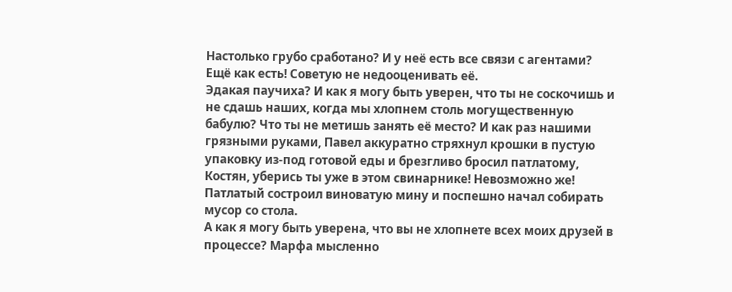Настолько грубо сработано? И у неё есть все связи с агентами?
Ещё как есть! Советую не недооценивать её.
Эдакая паучиха? И как я могу быть уверен, что ты не соскочишь и не сдашь наших, когда мы хлопнем столь могущественную бабулю? Что ты не метишь занять её место? И как раз нашими грязными руками, Павел аккуратно стряхнул крошки в пустую упаковку из-под готовой еды и брезгливо бросил патлатому, Костян, уберись ты уже в этом свинарнике! Невозможно же!
Патлатый состроил виноватую мину и поспешно начал собирать мусор со стола.
А как я могу быть уверена, что вы не хлопнете всех моих друзей в процессе? Марфа мысленно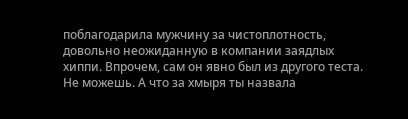поблагодарила мужчину за чистоплотность, довольно неожиданную в компании заядлых хиппи. Впрочем, сам он явно был из другого теста.
Не можешь. А что за хмыря ты назвала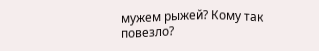мужем рыжей? Кому так повезло?